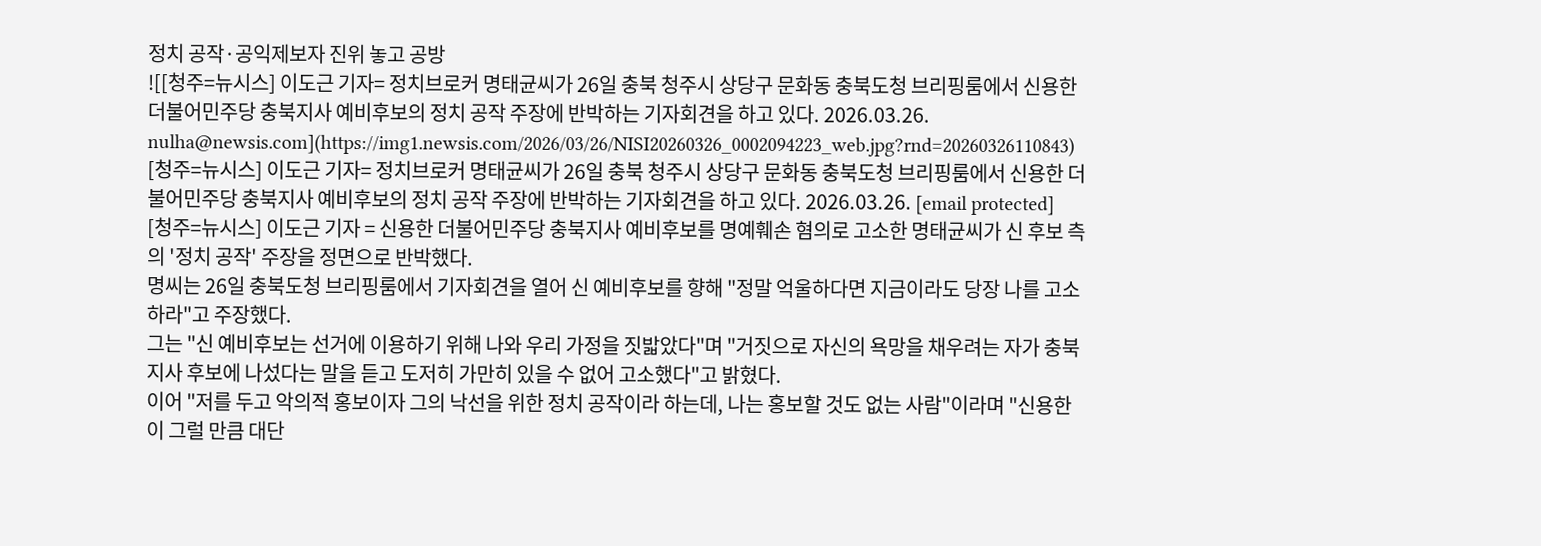정치 공작·공익제보자 진위 놓고 공방
![[청주=뉴시스] 이도근 기자= 정치브로커 명태균씨가 26일 충북 청주시 상당구 문화동 충북도청 브리핑룸에서 신용한 더불어민주당 충북지사 예비후보의 정치 공작 주장에 반박하는 기자회견을 하고 있다. 2026.03.26. nulha@newsis.com](https://img1.newsis.com/2026/03/26/NISI20260326_0002094223_web.jpg?rnd=20260326110843)
[청주=뉴시스] 이도근 기자= 정치브로커 명태균씨가 26일 충북 청주시 상당구 문화동 충북도청 브리핑룸에서 신용한 더불어민주당 충북지사 예비후보의 정치 공작 주장에 반박하는 기자회견을 하고 있다. 2026.03.26. [email protected]
[청주=뉴시스] 이도근 기자 = 신용한 더불어민주당 충북지사 예비후보를 명예훼손 혐의로 고소한 명태균씨가 신 후보 측의 '정치 공작' 주장을 정면으로 반박했다.
명씨는 26일 충북도청 브리핑룸에서 기자회견을 열어 신 예비후보를 향해 "정말 억울하다면 지금이라도 당장 나를 고소하라"고 주장했다.
그는 "신 예비후보는 선거에 이용하기 위해 나와 우리 가정을 짓밟았다"며 "거짓으로 자신의 욕망을 채우려는 자가 충북지사 후보에 나섰다는 말을 듣고 도저히 가만히 있을 수 없어 고소했다"고 밝혔다.
이어 "저를 두고 악의적 홍보이자 그의 낙선을 위한 정치 공작이라 하는데, 나는 홍보할 것도 없는 사람"이라며 "신용한이 그럴 만큼 대단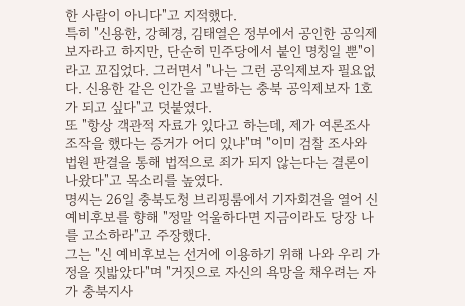한 사람이 아니다"고 지적했다.
특히 "신용한, 강혜경, 김태열은 정부에서 공인한 공익제보자라고 하지만, 단순히 민주당에서 붙인 명칭일 뿐"이라고 꼬집었다. 그러면서 "나는 그런 공익제보자 필요없다. 신용한 같은 인간을 고발하는 충북 공익제보자 1호가 되고 싶다"고 덧붙였다.
또 "항상 객관적 자료가 있다고 하는데, 제가 여론조사 조작을 했다는 증거가 어디 있냐"며 "이미 검찰 조사와 법원 판결을 통해 법적으로 죄가 되지 않는다는 결론이 나왔다"고 목소리를 높였다.
명씨는 26일 충북도청 브리핑룸에서 기자회견을 열어 신 예비후보를 향해 "정말 억울하다면 지금이라도 당장 나를 고소하라"고 주장했다.
그는 "신 예비후보는 선거에 이용하기 위해 나와 우리 가정을 짓밟았다"며 "거짓으로 자신의 욕망을 채우려는 자가 충북지사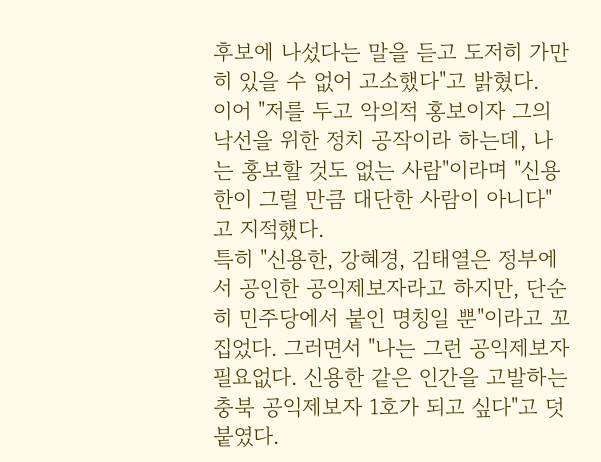후보에 나섰다는 말을 듣고 도저히 가만히 있을 수 없어 고소했다"고 밝혔다.
이어 "저를 두고 악의적 홍보이자 그의 낙선을 위한 정치 공작이라 하는데, 나는 홍보할 것도 없는 사람"이라며 "신용한이 그럴 만큼 대단한 사람이 아니다"고 지적했다.
특히 "신용한, 강혜경, 김태열은 정부에서 공인한 공익제보자라고 하지만, 단순히 민주당에서 붙인 명칭일 뿐"이라고 꼬집었다. 그러면서 "나는 그런 공익제보자 필요없다. 신용한 같은 인간을 고발하는 충북 공익제보자 1호가 되고 싶다"고 덧붙였다.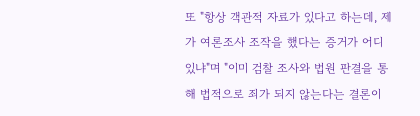또 "항상 객관적 자료가 있다고 하는데, 제가 여론조사 조작을 했다는 증거가 어디 있냐"며 "이미 검찰 조사와 법원 판결을 통해 법적으로 죄가 되지 않는다는 결론이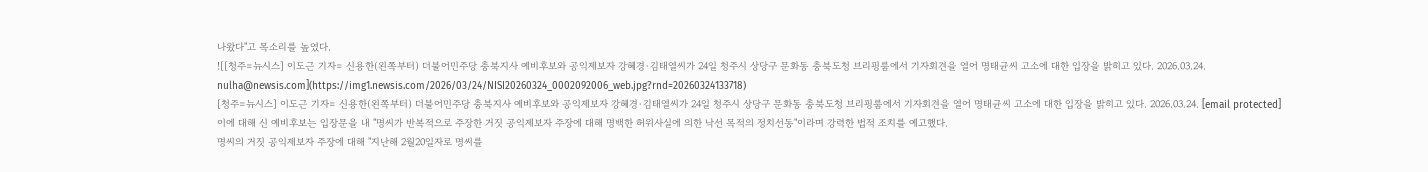나왔다"고 목소리를 높였다.
![[청주=뉴시스] 이도근 기자= 신용한(왼쪽부터) 더불어민주당 충북지사 예비후보와 공익제보자 강혜경·김태열씨가 24일 청주시 상당구 문화동 충북도청 브리핑룸에서 기자회견을 열어 명태균씨 고소에 대한 입장을 밝히고 있다. 2026.03.24. nulha@newsis.com](https://img1.newsis.com/2026/03/24/NISI20260324_0002092006_web.jpg?rnd=20260324133718)
[청주=뉴시스] 이도근 기자= 신용한(왼쪽부터) 더불어민주당 충북지사 예비후보와 공익제보자 강혜경·김태열씨가 24일 청주시 상당구 문화동 충북도청 브리핑룸에서 기자회견을 열어 명태균씨 고소에 대한 입장을 밝히고 있다. 2026.03.24. [email protected]
이에 대해 신 예비후보는 입장문을 내 "명씨가 반복적으로 주장한 거짓 공익제보자 주장에 대해 명백한 허위사실에 의한 낙선 목적의 정치선동"이라며 강력한 법적 조치를 예고했다.
명씨의 거짓 공익제보자 주장에 대해 "지난해 2월20일자로 명씨를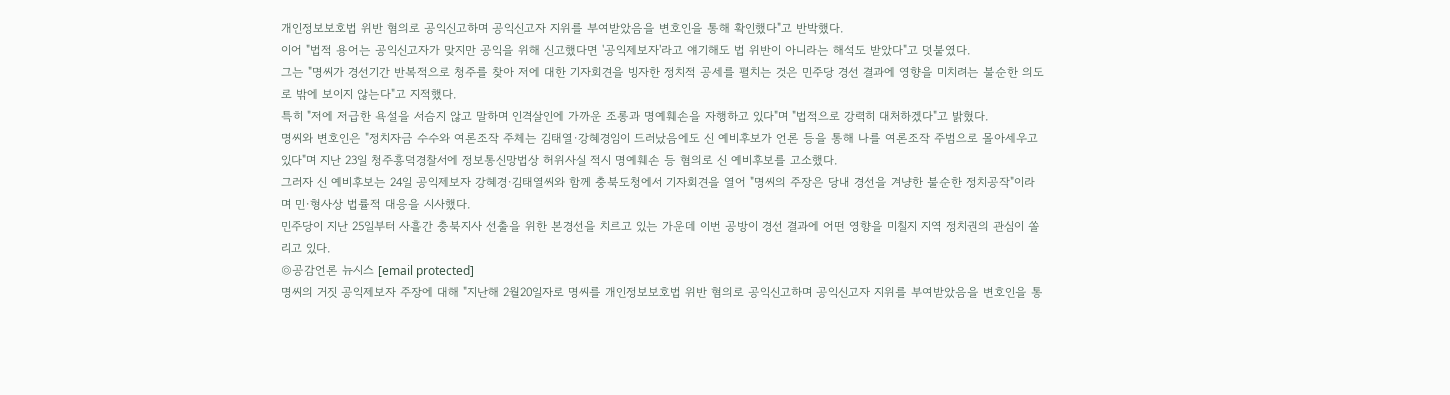개인정보보호법 위반 혐의로 공익신고하며 공익신고자 지위를 부여받았음을 변호인을 통해 확인했다"고 반박했다.
이어 "법적 용어는 공익신고자가 맞지만 공익을 위해 신고했다면 '공익제보자'라고 얘기해도 법 위반이 아니라는 해석도 받았다"고 덧붙였다.
그는 "명씨가 경선기간 반복적으로 청주를 찾아 저에 대한 기자회견을 빙자한 정치적 공세를 펼치는 것은 민주당 경선 결과에 영향을 미치려는 불순한 의도로 밖에 보이지 않는다"고 지적했다.
특히 "저에 저급한 욕설을 서슴지 않고 말하며 인격살인에 가까운 조롱과 명예훼손을 자행하고 있다"며 "법적으로 강력히 대처하겠다"고 밝혔다.
명씨와 변호인은 "정치자금 수수와 여론조작 주체는 김태열·강혜경임이 드러났음에도 신 예비후보가 언론 등을 통해 나를 여론조작 주범으로 몰아세우고 있다"며 지난 23일 청주흥덕경찰서에 정보통신망법상 허위사실 적시 명예훼손 등 혐의로 신 예비후보를 고소했다.
그러자 신 예비후보는 24일 공익제보자 강혜경·김태열씨와 함께 충북도청에서 기자회견을 열어 "명씨의 주장은 당내 경선을 겨냥한 불순한 정치공작"이라며 민·형사상 법률적 대응을 시사했다.
민주당이 지난 25일부터 사흘간 충북지사 선출을 위한 본경선을 치르고 있는 가운데 이번 공방이 경선 결과에 어떤 영향을 미칠지 지역 정치권의 관심이 쏠리고 있다.
◎공감언론 뉴시스 [email protected]
명씨의 거짓 공익제보자 주장에 대해 "지난해 2월20일자로 명씨를 개인정보보호법 위반 혐의로 공익신고하며 공익신고자 지위를 부여받았음을 변호인을 통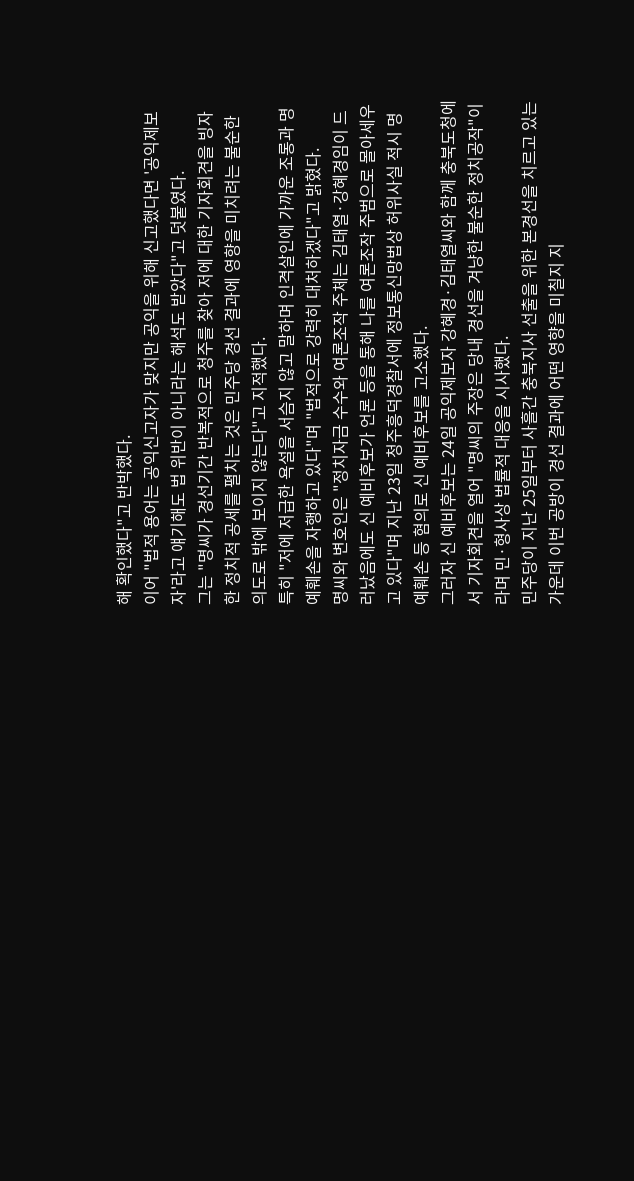해 확인했다"고 반박했다.
이어 "법적 용어는 공익신고자가 맞지만 공익을 위해 신고했다면 '공익제보자'라고 얘기해도 법 위반이 아니라는 해석도 받았다"고 덧붙였다.
그는 "명씨가 경선기간 반복적으로 청주를 찾아 저에 대한 기자회견을 빙자한 정치적 공세를 펼치는 것은 민주당 경선 결과에 영향을 미치려는 불순한 의도로 밖에 보이지 않는다"고 지적했다.
특히 "저에 저급한 욕설을 서슴지 않고 말하며 인격살인에 가까운 조롱과 명예훼손을 자행하고 있다"며 "법적으로 강력히 대처하겠다"고 밝혔다.
명씨와 변호인은 "정치자금 수수와 여론조작 주체는 김태열·강혜경임이 드러났음에도 신 예비후보가 언론 등을 통해 나를 여론조작 주범으로 몰아세우고 있다"며 지난 23일 청주흥덕경찰서에 정보통신망법상 허위사실 적시 명예훼손 등 혐의로 신 예비후보를 고소했다.
그러자 신 예비후보는 24일 공익제보자 강혜경·김태열씨와 함께 충북도청에서 기자회견을 열어 "명씨의 주장은 당내 경선을 겨냥한 불순한 정치공작"이라며 민·형사상 법률적 대응을 시사했다.
민주당이 지난 25일부터 사흘간 충북지사 선출을 위한 본경선을 치르고 있는 가운데 이번 공방이 경선 결과에 어떤 영향을 미칠지 지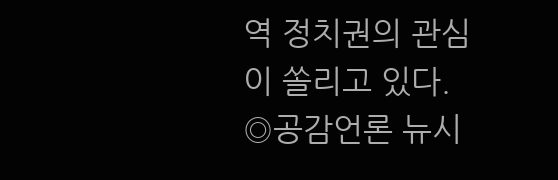역 정치권의 관심이 쏠리고 있다.
◎공감언론 뉴시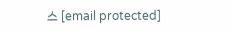스 [email protected]